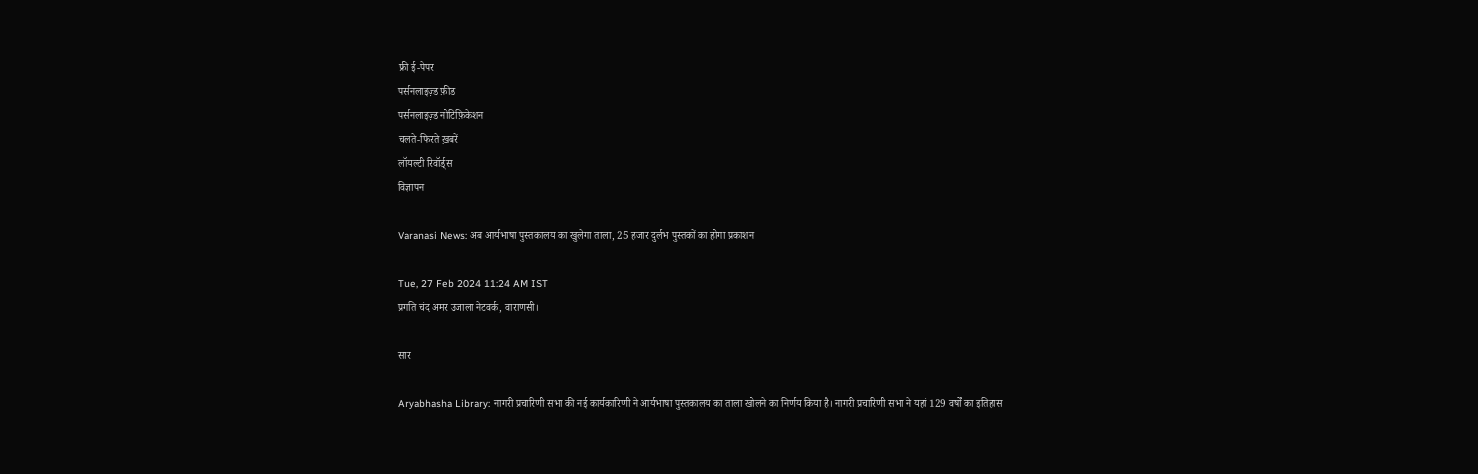फ्री ई-पेपर
पर्सनलाइज़्ड फ़ीड
पर्सनलाइज़्ड नोटिफ़िकेशन
चलते-फिरते ख़बरें
लॉयल्टी रिवॉर्ड्स
विज्ञापन

Varanasi News: अब आर्यभाषा पुस्तकालय का खुलेगा ताला, 25 हजार दुर्लभ पुस्तकों का होगा प्रकाशन

Tue, 27 Feb 2024 11:24 AM IST
प्रगति चंद अमर उजाला नेटवर्क, वाराणसी।

सार

Aryabhasha Library: नागरी प्रचारिणी सभा की नई कार्यकारिणी ने आर्यभाषा पुस्तकालय का ताला खोलने का निर्णय किया है। नागरी प्रचारिणी सभा ने यहां 129 वर्षों का इतिहास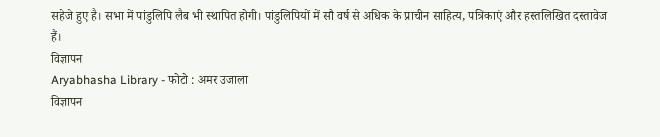सहेजे हुए है। सभा में पांडुलिपि लैब भी स्थापित होगी। पांडुलिपियों में सौ वर्ष से अधिक के प्राचीन साहित्य, पत्रिकाएं और हस्तलिखित दस्तावेज हैं।
विज्ञापन
Aryabhasha Library - फोटो : अमर उजाला
विज्ञापन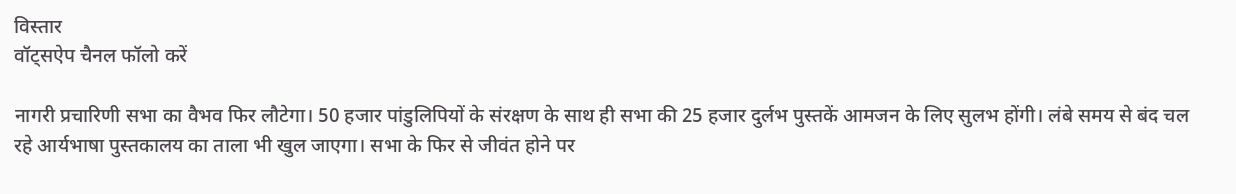विस्तार
वॉट्सऐप चैनल फॉलो करें

नागरी प्रचारिणी सभा का वैभव फिर लौटेगा। 50 हजार पांडुलिपियों के संरक्षण के साथ ही सभा की 25 हजार दुर्लभ पुस्तकें आमजन के लिए सुलभ होंगी। लंबे समय से बंद चल रहे आर्यभाषा पुस्तकालय का ताला भी खुल जाएगा। सभा के फिर से जीवंत होने पर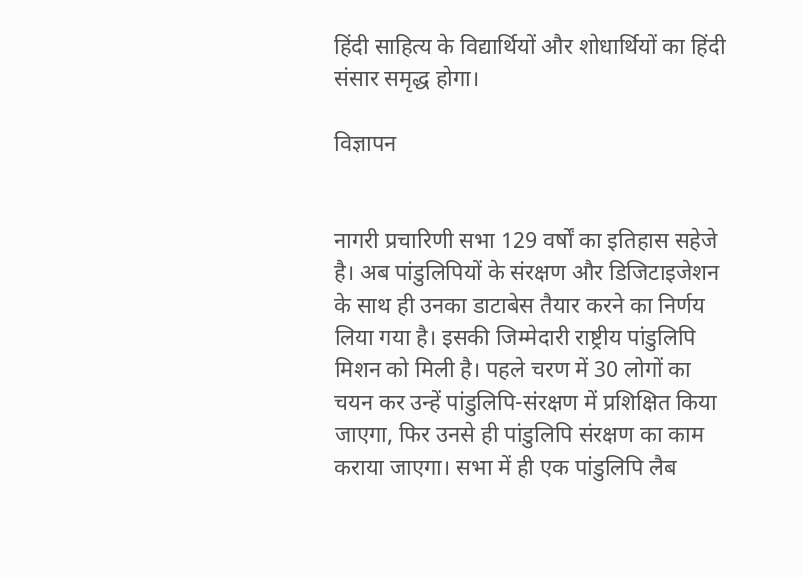हिंदी साहित्य के विद्यार्थियों और शोधार्थियों का हिंदी संसार समृद्ध होगा।

विज्ञापन


नागरी प्रचारिणी सभा 129 वर्षों का इतिहास सहेजे है। अब पांडुलिपियों के संरक्षण और डिजिटाइजेशन के साथ ही उनका डाटाबेस तैयार करने का निर्णय लिया गया है। इसकी जिम्मेदारी राष्ट्रीय पांडुलिपि मिशन को मिली है। पहले चरण में 30 लोगों का चयन कर उन्हें पांडुलिपि-संरक्षण में प्रशिक्षित किया जाएगा, फिर उनसे ही पांडुलिपि संरक्षण का काम कराया जाएगा। सभा में ही एक पांडुलिपि लैब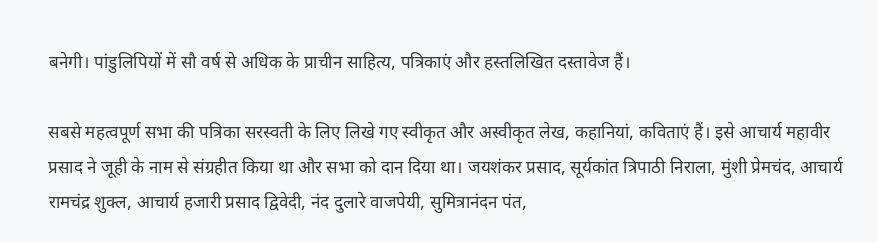बनेगी। पांडुलिपियों में सौ वर्ष से अधिक के प्राचीन साहित्य, पत्रिकाएं और हस्तलिखित दस्तावेज हैं।

सबसे महत्वपूर्ण सभा की पत्रिका सरस्वती के लिए लिखे गए स्वीकृत और अस्वीकृत लेख, कहानियां, कविताएं हैं। इसे आचार्य महावीर प्रसाद ने जूही के नाम से संग्रहीत किया था और सभा को दान दिया था। जयशंकर प्रसाद, सूर्यकांत त्रिपाठी निराला, मुंशी प्रेमचंद, आचार्य रामचंद्र शुक्ल, आचार्य हजारी प्रसाद द्विवेदी, नंद दुलारे वाजपेयी, सुमित्रानंदन पंत,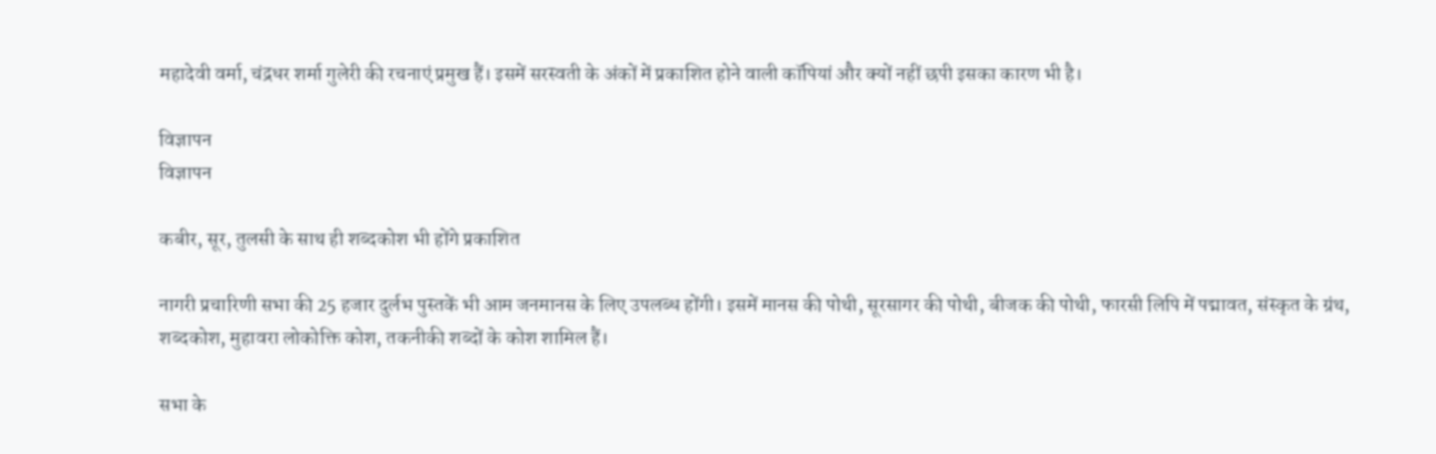महादेवी वर्मा, चंद्रधर शर्मा गुलेरी की रचनाएं प्रमुख हैं। इसमें सरस्वती के अंकों में प्रकाशित होने वाली कॉपियां और क्यों नहीं छपी इसका कारण भी है।

विज्ञापन
विज्ञापन

कबीर, सूर, तुलसी के साथ ही शब्दकोश भी होंगे प्रकाशित

नागरी प्रचारिणी सभा की 25 हजार दुर्लभ पुस्तकें भी आम जनमानस के लिए उपलब्ध होंगी। इसमें मानस की पोथी, सूरसागर की पोथी, बीजक की पोथी, फारसी लिपि में पद्मावत, संस्कृत के ग्रंथ, शब्दकोश, मुहावरा लोकोक्ति कोश, तकनीकी शब्दों के कोश शामिल हैं।

सभा के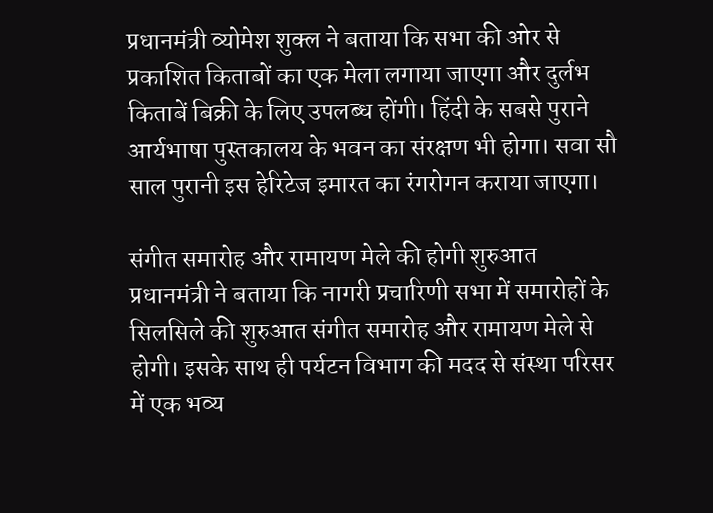प्रधानमंत्री व्योमेश शुक्ल ने बताया कि सभा की ओर से प्रकाशित किताबों का एक मेला लगाया जाएगा और दुर्लभ किताबें बिक्री के लिए उपलब्ध होंगी। हिंदी के सबसे पुराने आर्यभाषा पुस्तकालय के भवन का संरक्षण भी होगा। सवा सौ साल पुरानी इस हेरिटेज इमारत का रंगरोगन कराया जाएगा।

संगीत समारोह और रामायण मेले की होगी शुरुआत
प्रधानमंत्री ने बताया कि नागरी प्रचारिणी सभा में समारोहों के सिलसिले की शुरुआत संगीत समारोह और रामायण मेले से होगी। इसके साथ ही पर्यटन विभाग की मदद से संस्था परिसर में एक भव्य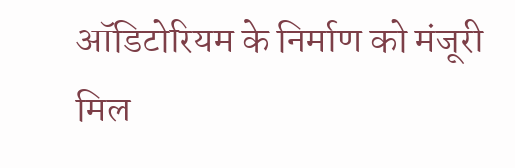ऑडिटोरियम के निर्माण को मंजूरी मिल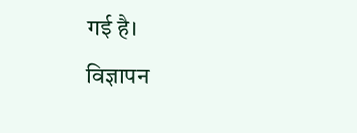गई है।
विज्ञापन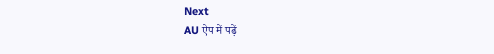Next
AU ऐप में पढ़ें